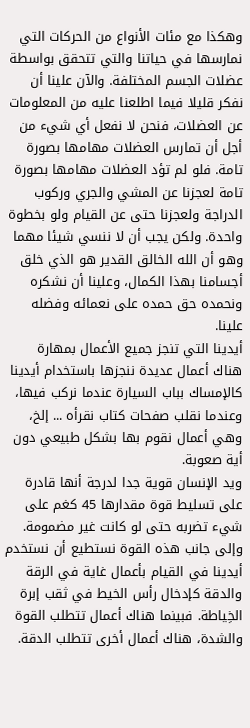وهكذا مع مئات الأنواع من الحركات التي نمارسها في حياتنا والتي تتحقق بواسطة عضلات الجسم المختلفة. والآن علينا أن نفكر قليلا فيما اطلعنا عليه من المعلومات عن العضلات، فنحن لا نفعل أي شيء من أجل أن تمارس العضلات مهامها بصورة تامة. فلو لم تؤد العضلات مهامها بصورة تامة لعجزنا عن المشي والجري وركوب الدراجة ولعجزنا حتى عن القيام ولو بخطوة واحدة. ولكن يجب أن لا ننسي شيئا مهما وهو أن الله الخالق القدير هو الذي خلق أجسامنا بهذا الكمال، وعلينا أن نشكره ونحمده حق حمده على نعمائه وفضله علينا.
أيدينا التي تنجز جميع الأعمال بمهارة
هناك أعمال عديدة ننجزها باستخدام أيدينا كالإمساك بباب السيارة عندما نركب فيها، وعندما نقلب صفحات كتاب نقرأه ... إلخ، وهي أعمال نقوم بها بشكل طبيعي دون أية صعوبة.
ويد الإنسان قوية جدا لدرجة أنها قادرة على تسليط قوة مقدارها 45 كغم على شيء تضربه حتى لو كانت غير مضمومة. وإلى جانب هذه القوة نستطيع أن نستخدم أيدينا في القيام بأعمال غاية في الرقة والدقة كإدخال رأس الخيط في ثقب إبرة الخِياطة. فبينما هناك أعمال تتطلب القوة والشدة، هناك أعمال أخرى تتطلب الدقة.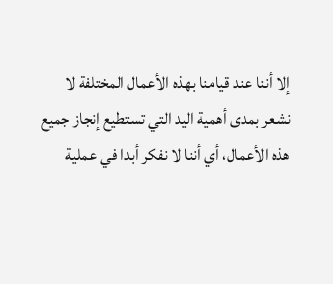إلا أننا عند قيامنا بهذه الأعمال المختلفة لا نشعر بمدى أهمية اليد التي تستطيع إنجاز جميع هذه الأعمال، أي أننا لا نفكر أبدا في عملية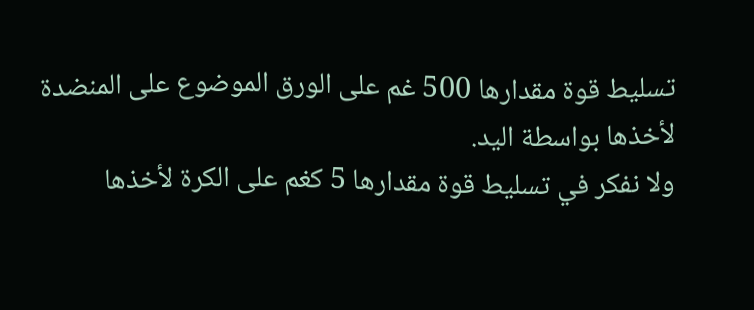تسليط قوة مقدارها 500 غم على الورق الموضوع على المنضدة لأخذها بواسطة اليد.
ولا نفكر في تسليط قوة مقدارها 5 كغم على الكرة لأخذها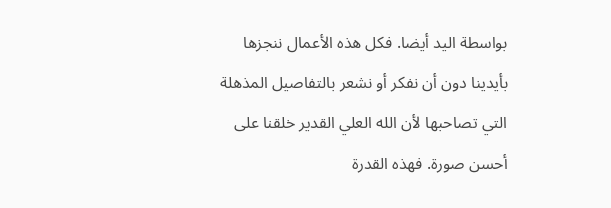بواسطة اليد أيضا. فكل هذه الأعمال ننجزها بأيدينا دون أن نفكر أو نشعر بالتفاصيل المذهلة التي تصاحبها لأن الله العلي القدير خلقنا على أحسن صورة. فهذه القدرة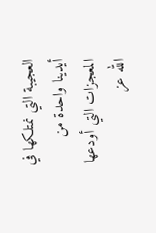العجيبة التي نمتلكها في أيدينا واحدة من المعجزات التي أودعها الله عز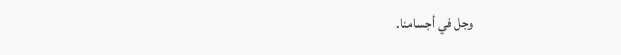وجل في أجسامنا.